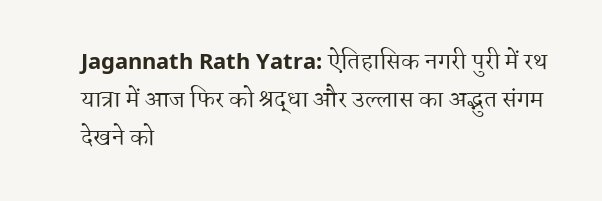Jagannath Rath Yatra: ऐतिहासिक नगरी पुरी में रथ यात्रा में आज फिर को श्रद्धा और उल्लास का अद्भुत संगम देखने को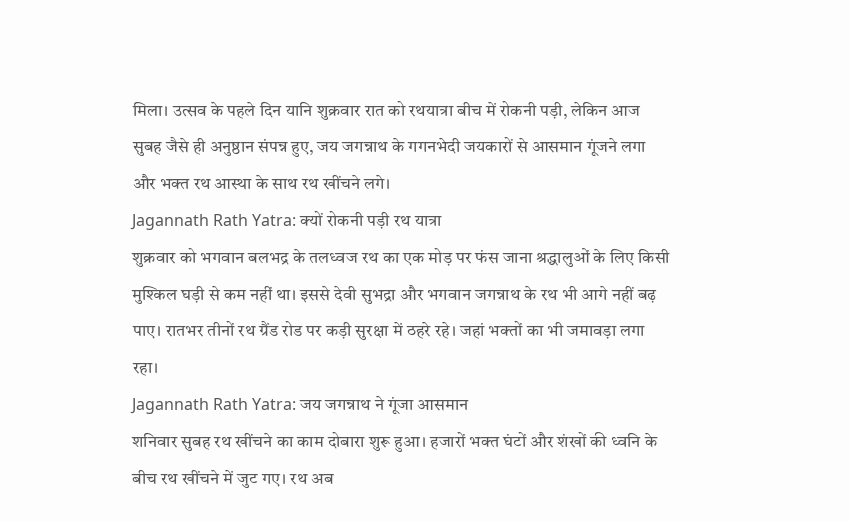मिला। उत्सव के पहले दिन यानि शुक्रवार रात को रथयात्रा बीच में रोकनी पड़ी, लेकिन आज सुबह जैसे ही अनुष्ठान संपन्न हुए, जय जगन्नाथ के गगनभेदी जयकारों से आसमान गूंजने लगा और भक्त रथ आस्था के साथ रथ खींचने लगे।
Jagannath Rath Yatra: क्यों रोकनी पड़ी रथ यात्रा
शुक्रवार को भगवान बलभद्र के तलध्वज रथ का एक मोड़ पर फंस जाना श्रद्धालुओं के लिए किसी मुश्किल घड़ी से कम नहीं था। इससे देवी सुभद्रा और भगवान जगन्नाथ के रथ भी आगे नहीं बढ़ पाए। रातभर तीनों रथ ग्रैंड रोड पर कड़ी सुरक्षा में ठहरे रहे। जहां भक्तों का भी जमावड़ा लगा रहा।
Jagannath Rath Yatra: जय जगन्नाथ ने गूंजा आसमान
शनिवार सुबह रथ खींचने का काम दोबारा शुरू हुआ। हजारों भक्त घंटों और शंखों की ध्वनि के बीच रथ खींचने में जुट गए। रथ अब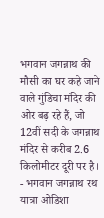भगवान जगन्नाथ की मौसी का घर कहे जाने वाले गुंडिचा मंदिर की ओर बढ़ रहे हैं, जो 12वीं सदी के जगन्नाथ मंदिर से करीब 2.6 किलोमीटर दूरी पर है।
- भगवान जगन्नाथ रथ यात्रा ओडिशा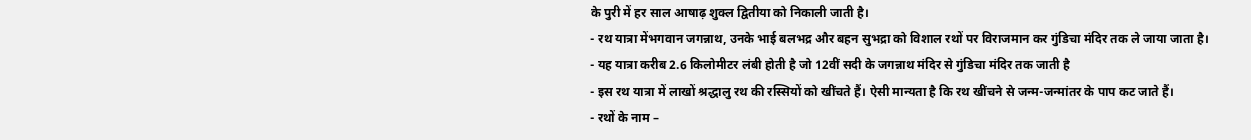के पुरी में हर साल आषाढ़ शुक्ल द्वितीया को निकाली जाती है।
- रथ यात्रा मेंभगवान जगन्नाथ, उनके भाई बलभद्र और बहन सुभद्रा को विशाल रथों पर विराजमान कर गुंडिचा मंदिर तक ले जाया जाता है।
- यह यात्रा करीब 2.6 किलोमीटर लंबी होती है जो 12वीं सदी के जगन्नाथ मंदिर से गुंडिचा मंदिर तक जाती है
- इस रथ यात्रा में लाखों श्रद्धालु रथ की रस्सियों को खींचते हैं। ऐसी मान्यता है कि रथ खींचने से जन्म-जन्मांतर के पाप कट जाते हैं।
- रथों के नाम –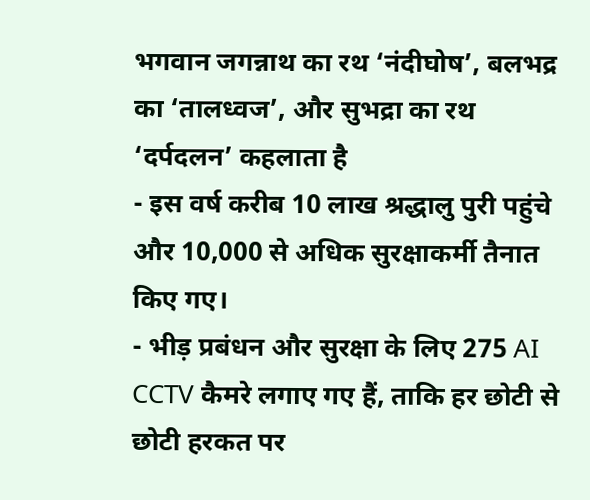भगवान जगन्नाथ का रथ ‘नंदीघोष’, बलभद्र का ‘तालध्वज’, और सुभद्रा का रथ ‘दर्पदलन’ कहलाता है
- इस वर्ष करीब 10 लाख श्रद्धालु पुरी पहुंचे और 10,000 से अधिक सुरक्षाकर्मी तैनात किए गए।
- भीड़ प्रबंधन और सुरक्षा के लिए 275 AI CCTV कैमरे लगाए गए हैं, ताकि हर छोटी से छोटी हरकत पर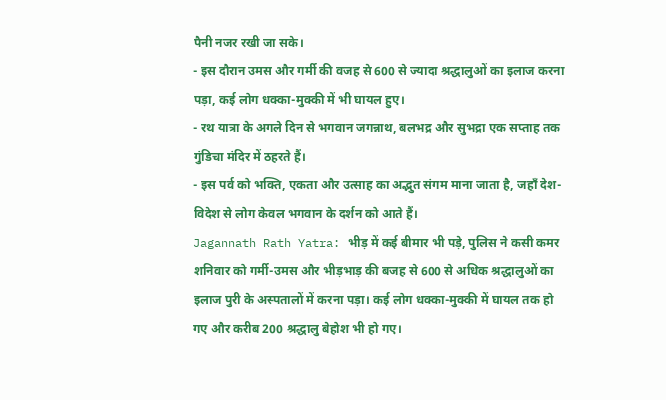पैनी नजर रखी जा सके।
- इस दौरान उमस और गर्मी की वजह से 600 से ज्यादा श्रद्धालुओं का इलाज करना पड़ा, कई लोग धक्का-मुक्की में भी घायल हुए।
- रथ यात्रा के अगले दिन से भगवान जगन्नाथ, बलभद्र और सुभद्रा एक सप्ताह तक गुंडिचा मंदिर में ठहरते हैं।
- इस पर्व को भक्ति, एकता और उत्साह का अद्भुत संगम माना जाता है, जहाँ देश-विदेश से लोग केवल भगवान के दर्शन को आते हैं।
Jagannath Rath Yatra: भीड़ में कई बीमार भी पड़े, पुलिस ने कसी कमर
शनिवार को गर्मी-उमस और भीड़भाड़ की बजह से 600 से अधिक श्रद्धालुओं का इलाज पुरी के अस्पतालों में करना पड़ा। कई लोग धक्का-मुक्की में घायल तक हो गए और करीब 200 श्रद्धालु बेहोश भी हो गए।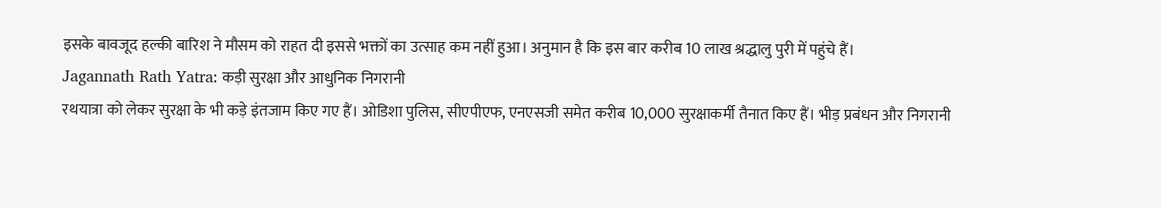इसके बावजूद हल्की बारिश ने मौसम को राहत दी इससे भक्तों का उत्साह कम नहीं हुआ। अनुमान है कि इस बार करीब 10 लाख श्रद्धालु पुरी में पहुंचे हैं।
Jagannath Rath Yatra: कड़ी सुरक्षा और आधुनिक निगरानी
रथयात्रा को लेकर सुरक्षा के भी कड़े इंतजाम किए गए हैं। ओडिशा पुलिस, सीएपीएफ, एनएसजी समेत करीब 10,000 सुरक्षाकर्मी तैनात किए हैं। भीड़ प्रबंधन और निगरानी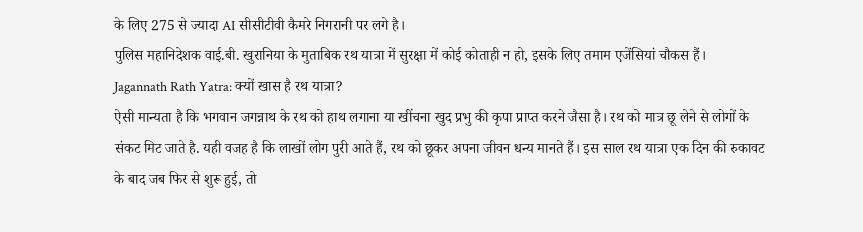के लिए 275 से ज्यादा AI सीसीटीवी कैमरे निगरानी पर लगे है।
पुलिस महानिदेशक वाई.बी. खुरानिया के मुताबिक रथ यात्रा में सुरक्षा में कोई कोताही न हो, इसके लिए तमाम एजेंसियां चौकस हैं।
Jagannath Rath Yatra: क्यों खास है रथ यात्रा?
ऐसी मान्यता है कि भगवान जगन्नाथ के रथ को हाथ लगाना या खींचना खुद प्रभु की कृपा प्राप्त करने जैसा है। रथ को मात्र छू लेने से लोगों के संकट मिट जाते है. यही वजह है कि लाखों लोग पुरी आते हैं, रथ को छूकर अपना जीवन धन्य मानते हैं। इस साल रथ यात्रा एक दिन की रुकावट के बाद जब फिर से शुरू हुई, तो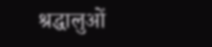श्रद्धालुओं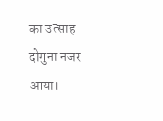का उत्साह दोगुना नजर आया।